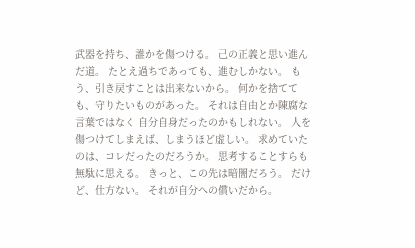武器を持ち、誰かを傷つける。 己の正義と思い進んだ道。 たとえ過ちであっても、進むしかない。 もう、引き戻すことは出来ないから。 何かを捨てても、守りたいものがあった。 それは自由とか陳腐な言葉ではなく 自分自身だったのかもしれない。 人を傷つけてしまえば、しまうほど虚しい。 求めていたのは、コレだったのだろうか。 思考することすらも無駄に思える。 きっと、この先は暗闇だろう。 だけど、仕方ない。 それが自分への償いだから。